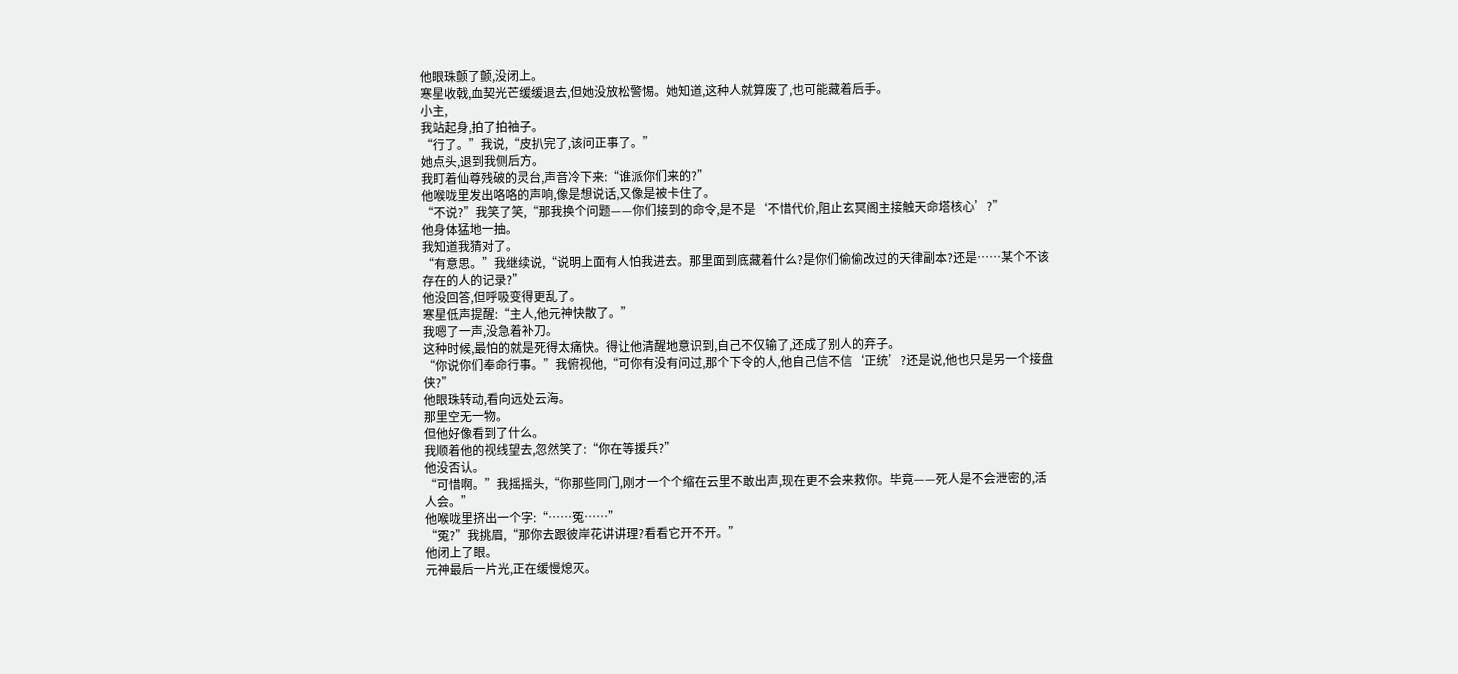他眼珠颤了颤,没闭上。
寒星收戟,血契光芒缓缓退去,但她没放松警惕。她知道,这种人就算废了,也可能藏着后手。
小主,
我站起身,拍了拍袖子。
“行了。”我说,“皮扒完了,该问正事了。”
她点头,退到我侧后方。
我盯着仙尊残破的灵台,声音冷下来:“谁派你们来的?”
他喉咙里发出咯咯的声响,像是想说话,又像是被卡住了。
“不说?”我笑了笑,“那我换个问题——你们接到的命令,是不是‘不惜代价,阻止玄冥阁主接触天命塔核心’?”
他身体猛地一抽。
我知道我猜对了。
“有意思。”我继续说,“说明上面有人怕我进去。那里面到底藏着什么?是你们偷偷改过的天律副本?还是……某个不该存在的人的记录?”
他没回答,但呼吸变得更乱了。
寒星低声提醒:“主人,他元神快散了。”
我嗯了一声,没急着补刀。
这种时候,最怕的就是死得太痛快。得让他清醒地意识到,自己不仅输了,还成了别人的弃子。
“你说你们奉命行事。”我俯视他,“可你有没有问过,那个下令的人,他自己信不信‘正统’?还是说,他也只是另一个接盘侠?”
他眼珠转动,看向远处云海。
那里空无一物。
但他好像看到了什么。
我顺着他的视线望去,忽然笑了:“你在等援兵?”
他没否认。
“可惜啊。”我摇摇头,“你那些同门,刚才一个个缩在云里不敢出声,现在更不会来救你。毕竟——死人是不会泄密的,活人会。”
他喉咙里挤出一个字:“……冤……”
“冤?”我挑眉,“那你去跟彼岸花讲讲理?看看它开不开。”
他闭上了眼。
元神最后一片光,正在缓慢熄灭。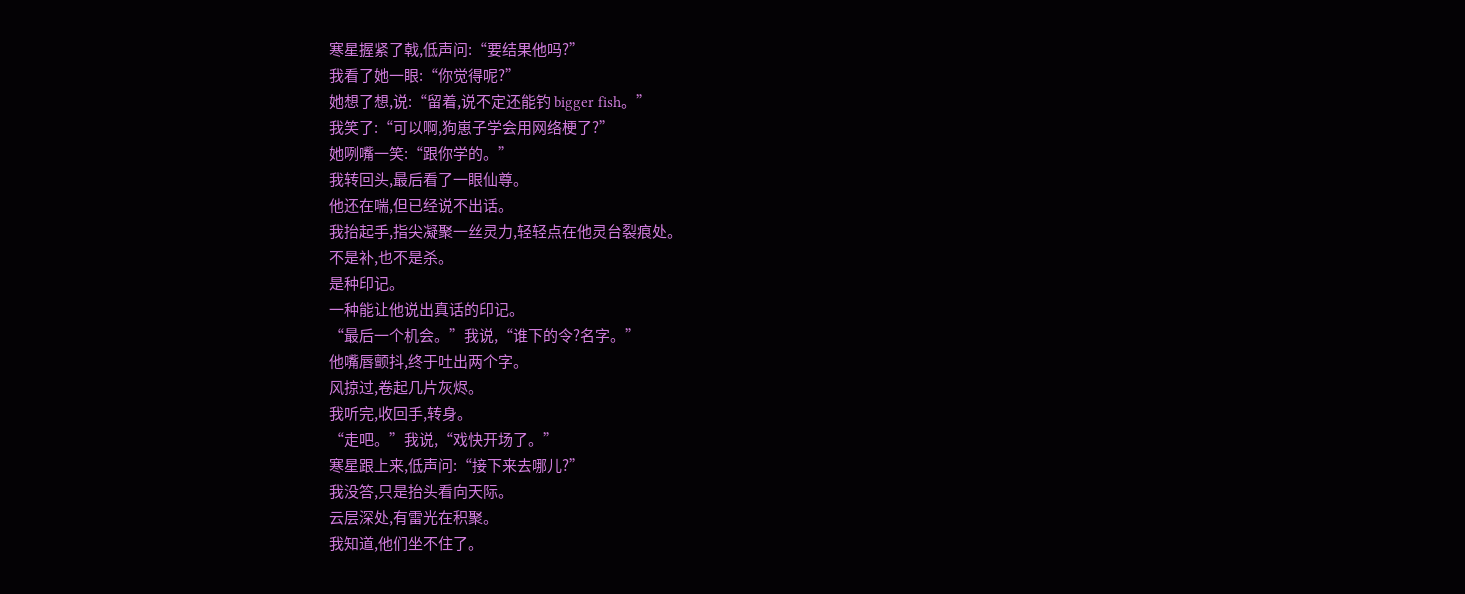寒星握紧了戟,低声问:“要结果他吗?”
我看了她一眼:“你觉得呢?”
她想了想,说:“留着,说不定还能钓 bigger fish。”
我笑了:“可以啊,狗崽子学会用网络梗了?”
她咧嘴一笑:“跟你学的。”
我转回头,最后看了一眼仙尊。
他还在喘,但已经说不出话。
我抬起手,指尖凝聚一丝灵力,轻轻点在他灵台裂痕处。
不是补,也不是杀。
是种印记。
一种能让他说出真话的印记。
“最后一个机会。”我说,“谁下的令?名字。”
他嘴唇颤抖,终于吐出两个字。
风掠过,卷起几片灰烬。
我听完,收回手,转身。
“走吧。”我说,“戏快开场了。”
寒星跟上来,低声问:“接下来去哪儿?”
我没答,只是抬头看向天际。
云层深处,有雷光在积聚。
我知道,他们坐不住了。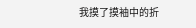我摸了摸袖中的折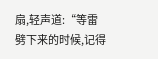扇,轻声道:“等雷劈下来的时候,记得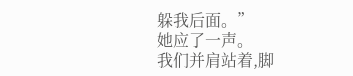躲我后面。”
她应了一声。
我们并肩站着,脚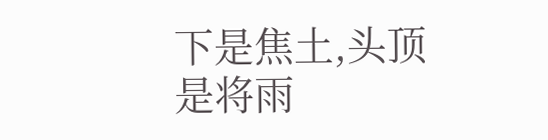下是焦土,头顶是将雨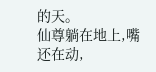的天。
仙尊躺在地上,嘴还在动,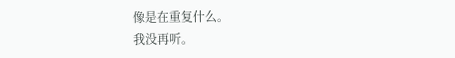像是在重复什么。
我没再听。